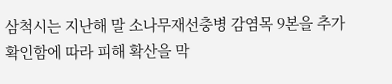삼척시는 지난해 말 소나무재선충병 감염목 9본을 추가 확인함에 따라 피해 확산을 막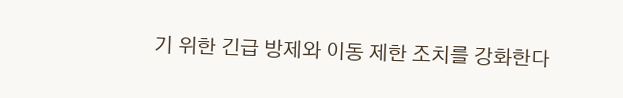기 위한 긴급 방제와 이동 제한 조치를 강화한다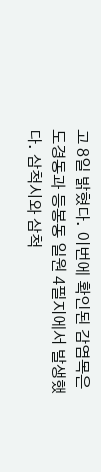고 8일 밝혔다. 이번에 확인된 감염목은 도경동과 등봉동 일원 4필지에서 발생했다. 삼척시와 삼척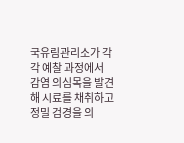국유림관리소가 각각 예찰 과정에서 감염 의심목을 발견해 시료를 채취하고 정밀 검경을 의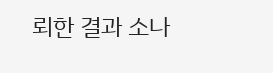뢰한 결과 소나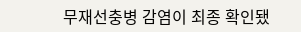무재선충병 감염이 최종 확인됐